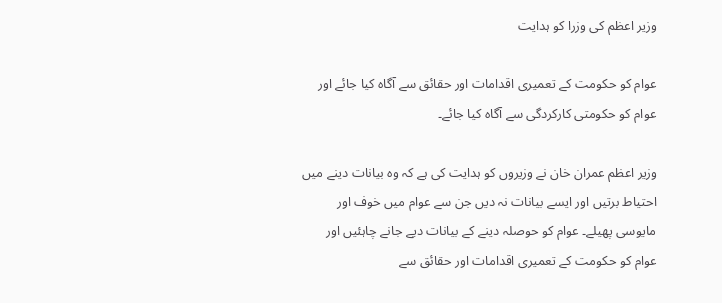وزیر اعظم کی وزرا کو ہدایت

عوام کو حکومت کے تعمیری اقدامات اور حقائق سے آگاہ کیا جائے اور عوام کو حکومتی کارکردگی سے آگاہ کیا جائے۔

وزیر اعظم عمران خان نے وزیروں کو ہدایت کی ہے کہ وہ بیانات دینے میں احتیاط برتیں اور ایسے بیانات نہ دیں جن سے عوام میں خوف اور مایوسی پھیلے۔ عوام کو حوصلہ دینے کے بیانات دیے جانے چاہئیں اور عوام کو حکومت کے تعمیری اقدامات اور حقائق سے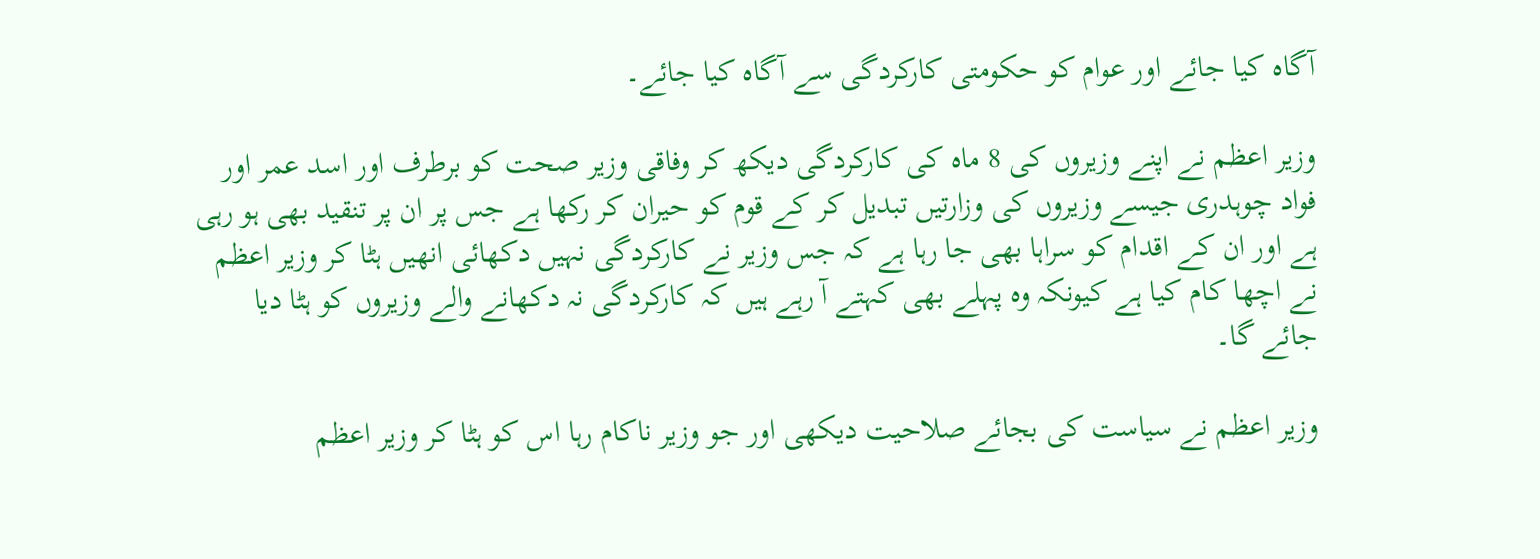آگاہ کیا جائے اور عوام کو حکومتی کارکردگی سے آگاہ کیا جائے۔

وزیر اعظم نے اپنے وزیروں کی 8 ماہ کی کارکردگی دیکھ کر وفاقی وزیر صحت کو برطرف اور اسد عمر اور فواد چوہدری جیسے وزیروں کی وزارتیں تبدیل کر کے قوم کو حیران کر رکھا ہے جس پر ان پر تنقید بھی ہو رہی ہے اور ان کے اقدام کو سراہا بھی جا رہا ہے کہ جس وزیر نے کارکردگی نہیں دکھائی انھیں ہٹا کر وزیر اعظم نے اچھا کام کیا ہے کیونکہ وہ پہلے بھی کہتے آ رہے ہیں کہ کارکردگی نہ دکھانے والے وزیروں کو ہٹا دیا جائے گا۔

وزیر اعظم نے سیاست کی بجائے صلاحیت دیکھی اور جو وزیر ناکام رہا اس کو ہٹا کر وزیر اعظم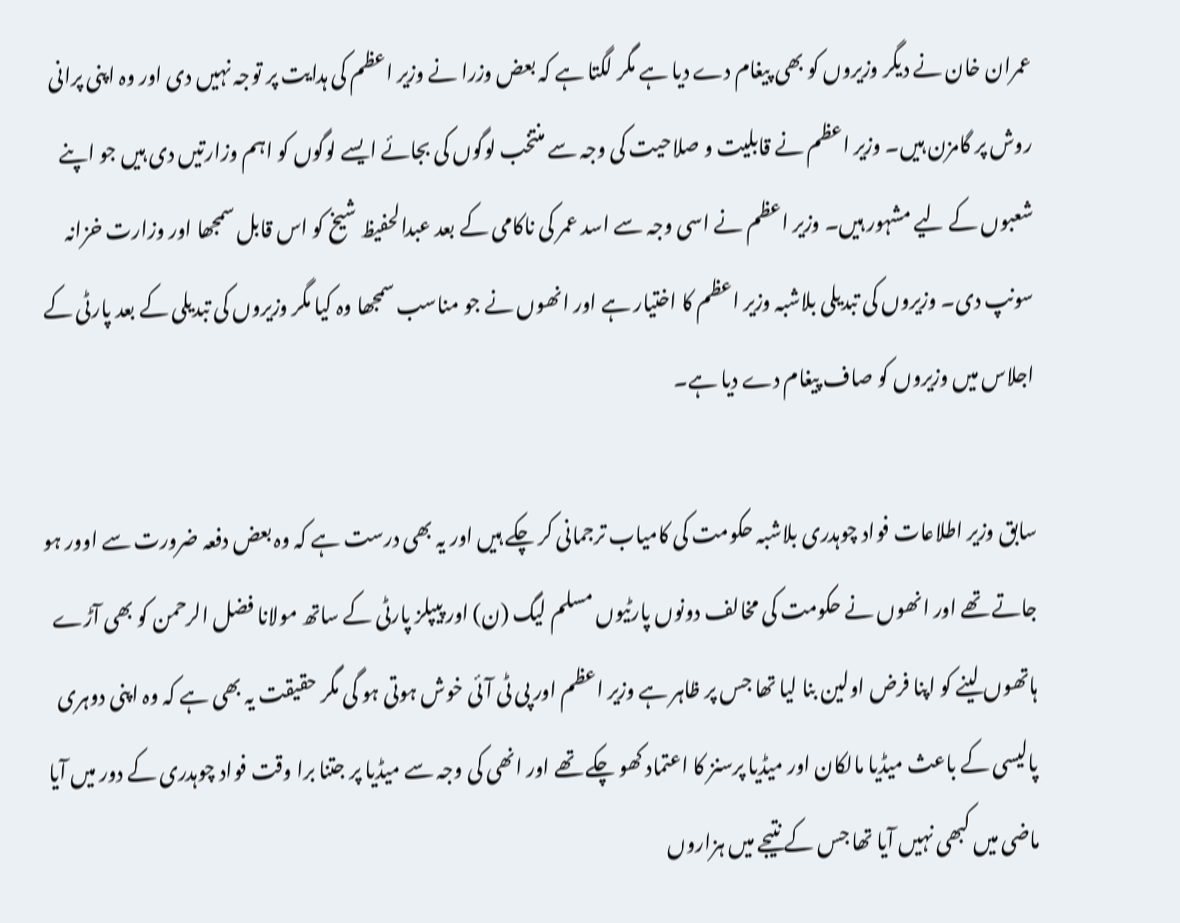عمران خان نے دیگر وزیروں کو بھی پیغام دے دیا ہے مگر لگتا ہے کہ بعض وزرا نے وزیر اعظم کی ہدایت پر توجہ نہیں دی اور وہ اپنی پرانی روش پر گامزن ہیں۔ وزیر اعظم نے قابلیت و صلاحیت کی وجہ سے منتخب لوگوں کی بجائے ایسے لوگوں کو اہم وزارتیں دی ہیں جو اپنے شعبوں کے لیے مشہور ہیں۔ وزیر اعظم نے اسی وجہ سے اسد عمر کی ناکامی کے بعد عبدالحفیظ شیخ کو اس قابل سمجھا اور وزارت خزانہ سونپ دی۔ وزیروں کی تبدیلی بلاشبہ وزیر اعظم کا اختیار ہے اور انھوں نے جو مناسب سمجھا وہ کیا مگر وزیروں کی تبدیلی کے بعد پارٹی کے اجلاس میں وزیروں کو صاف پیغام دے دیا ہے۔

سابق وزیر اطلاعات فواد چوہدری بلاشبہ حکومت کی کامیاب ترجمانی کر چکے ہیں اور یہ بھی درست ہے کہ وہ بعض دفعہ ضرورت سے اوور ہو جاتے تھے اور انھوں نے حکومت کی مخالف دونوں پارٹیوں مسلم لیگ (ن) اور پیپلز پارٹی کے ساتھ مولانا فضل الرحمن کو بھی آڑے ہاتھوں لینے کو اپنا فرض اولین بنا لیا تھا جس پر ظاہر ہے وزیر اعظم اور پی ٹی آئی خوش ہوتی ہو گی مگر حقیقت یہ بھی ہے کہ وہ اپنی دوہری پالیسی کے باعث میڈیا مالکان اور میڈیا پرسنز کا اعتماد کھو چکے تھے اور انھی کی وجہ سے میڈیا پر جتنا برا وقت فواد چوہدری کے دور میں آیا ماضی میں کبھی نہیں آیا تھا جس کے نتیجے میں ہزاروں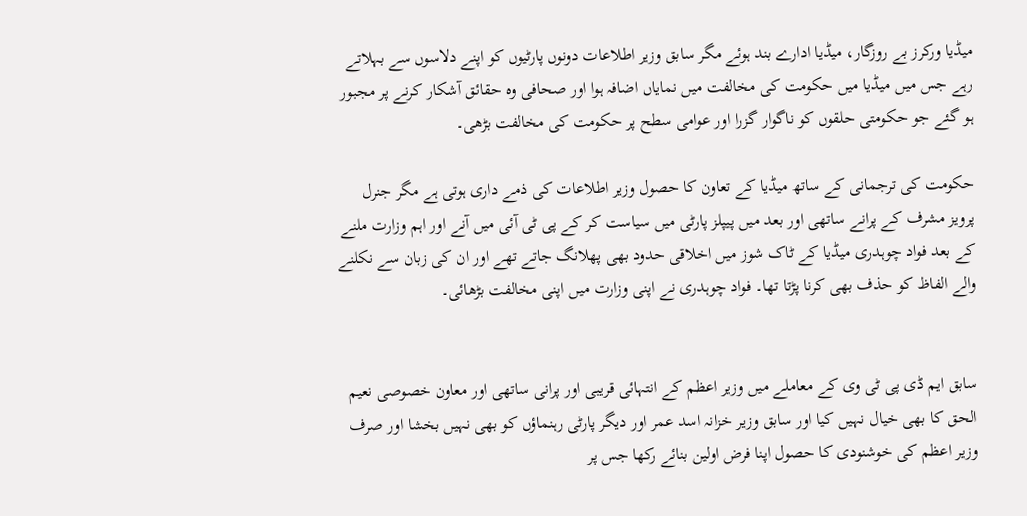میڈیا ورکرز بے روزگار، میڈیا ادارے بند ہوئے مگر سابق وزیر اطلاعات دونوں پارٹیوں کو اپنے دلاسوں سے بہلاتے رہے جس میں میڈیا میں حکومت کی مخالفت میں نمایاں اضافہ ہوا اور صحافی وہ حقائق آشکار کرنے پر مجبور ہو گئے جو حکومتی حلقوں کو ناگوار گزرا اور عوامی سطح پر حکومت کی مخالفت بڑھی۔

حکومت کی ترجمانی کے ساتھ میڈیا کے تعاون کا حصول وزیر اطلاعات کی ذمے داری ہوتی ہے مگر جنرل پرویز مشرف کے پرانے ساتھی اور بعد میں پیپلز پارٹی میں سیاست کر کے پی ٹی آئی میں آنے اور اہم وزارت ملنے کے بعد فواد چوہدری میڈیا کے ٹاک شوز میں اخلاقی حدود بھی پھلانگ جاتے تھے اور ان کی زبان سے نکلنے والے الفاظ کو حذف بھی کرنا پڑتا تھا۔ فواد چوہدری نے اپنی وزارت میں اپنی مخالفت بڑھائی۔


سابق ایم ڈی پی ٹی وی کے معاملے میں وزیر اعظم کے انتہائی قریبی اور پرانی ساتھی اور معاون خصوصی نعیم الحق کا بھی خیال نہیں کیا اور سابق وزیر خزانہ اسد عمر اور دیگر پارٹی رہنماؤں کو بھی نہیں بخشا اور صرف وزیر اعظم کی خوشنودی کا حصول اپنا فرض اولین بنائے رکھا جس پر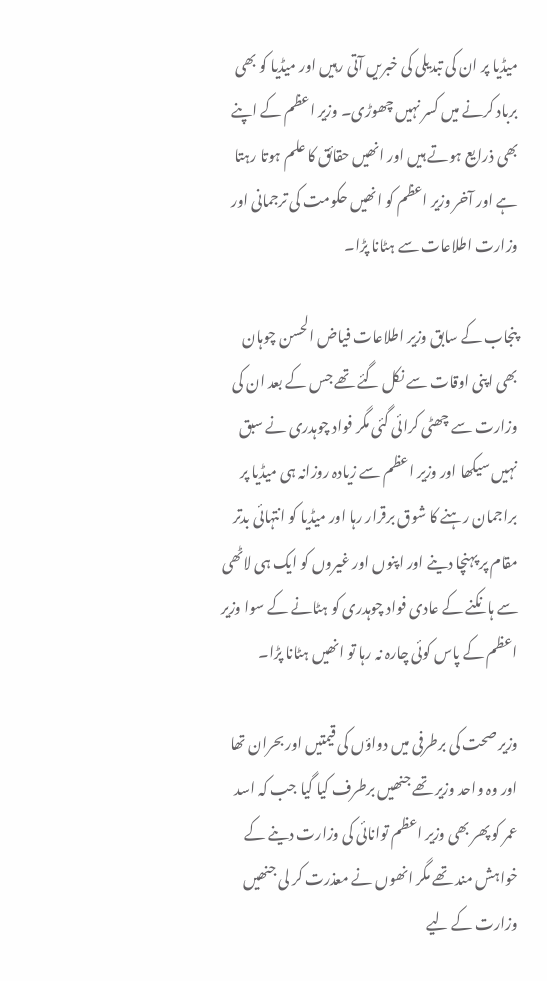میڈیا پر ان کی تبدیلی کی خبریں آتی رہیں اور میڈیا کو بھی برباد کرنے میں کسر نہیں چھوڑی۔ وزیر اعظم کے اپنے بھی ذرایع ہوتے ہیں اور انھیں حقائق کا علم ہوتا رہتا ہے اور آخر وزیر اعظم کو انھیں حکومت کی ترجمانی اور وزارت اطلاعات سے ہٹانا پڑا۔

پنجاب کے سابق وزیر اطلاعات فیاض الحسن چوہان بھی اپنی اوقات سے نکل گئے تھے جس کے بعد ان کی وزارت سے چھٹی کرائی گئی مگر فواد چوہدری نے سبق نہیں سیکھا اور وزیر اعظم سے زیادہ روزانہ ہی میڈیا پر براجمان رہنے کا شوق برقرار رہا اور میڈیا کو انتہائی بدتر مقام پر پہنچا دینے اور اپنوں اور غیروں کو ایک ہی لاٹھی سے ہانکنے کے عادی فواد چوہدری کو ہٹانے کے سوا وزیر اعظم کے پاس کوئی چارہ نہ رہا تو انھیں ہٹانا پڑا۔

وزیر صحت کی برطرفی میں دواؤں کی قیمتیں اور بحران تھا اور وہ واحد وزیر تھے جنھیں برطرف کیا گیا جب کہ اسد عمر کو پھر بھی وزیر اعظم توانائی کی وزارت دینے کے خواہش مند تھے مگر انھوں نے معذرت کر لی جنھیں وزارت کے لیے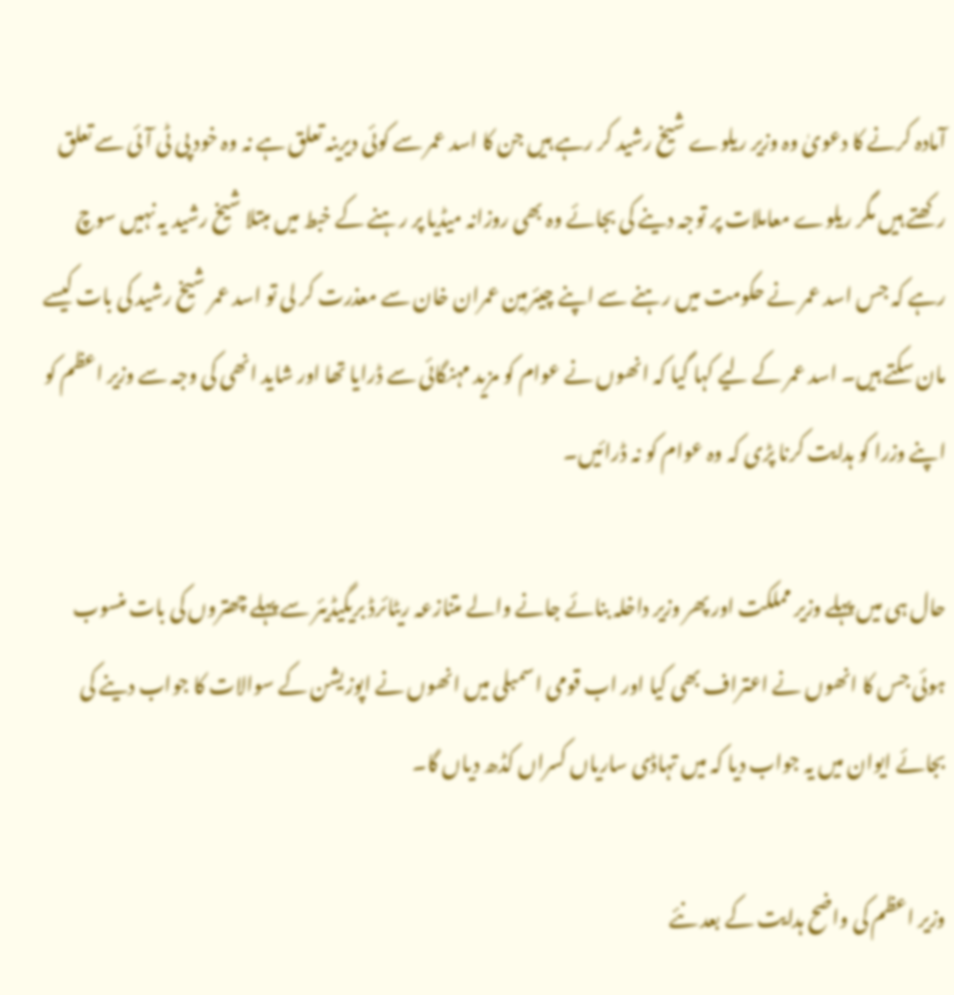آمادہ کرنے کا دعویٰ وہ وزیر ریلوے شیخ رشید کر رہے ہیں جن کا اسد عمر سے کوئی دیرینہ تعلق ہے نہ وہ خود پی ٹی آئی سے تعلق رکھتے ہیں مگر ریلوے معاملات پر توجہ دینے کی بجائے وہ بھی روزانہ میڈیا پر رہنے کے خبط میں مبتلا شیخ رشید یہ نہیں سوچ رہے کہ جس اسد عمر نے حکومت میں رہنے سے اپنے چیئرمین عمران خان سے معذرت کر لی تو اسد عمر شیخ رشید کی بات کیسے مان سکتے ہیں۔ اسد عمر کے لیے کہا گیا کہ انھوں نے عوام کو مزید مہنگائی سے ڈرایا تھا اور شاید انھی کی وجہ سے وزیر اعظم کو اپنے وزرا کو ہدایت کرنا پڑی کہ وہ عوام کو نہ ڈرائیں۔

حال ہی میں پہلے وزیر مملکت اور پھر وزیر داخلہ بنائے جانے والے متنازعہ ریٹائرڈ بریگیڈیئر سے پہلے چھتروں کی بات منسوب ہوئی جس کا انھوں نے اعتراف بھی کیا اور اب قومی اسمبلی میں انھوں نے اپوزیشن کے سوالات کا جواب دینے کی بجائے ایوان میں یہ جواب دیا کہ میں تہاڈی ساریاں کسراں کڈھ دیاں گا۔

وزیر اعظم کی واضح ہدایت کے بعد نئے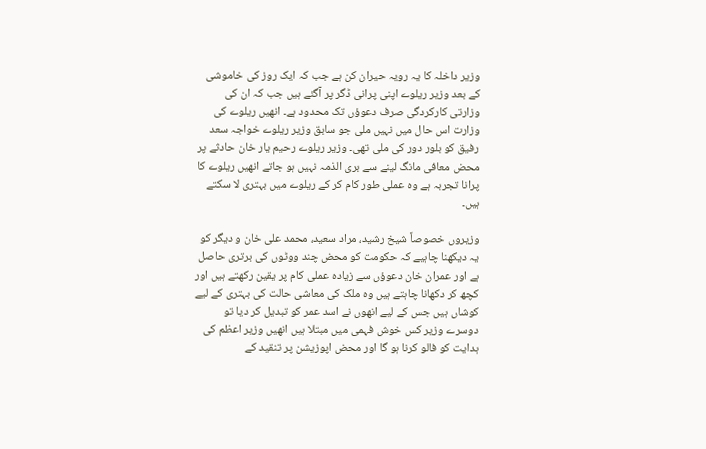وزیر داخلہ کا یہ رویہ حیران کن ہے جب کہ ایک روز کی خاموشی کے بعد وزیر ریلوے اپنی پرانی ڈگر پر آگئے ہیں جب کہ ان کی وزارتی کارکردگی صرف دعوؤں تک محدود ہے۔ انھیں ریلوے کی وزارت اس حال میں نہیں ملی جو سابق وزیر ریلوے خواجہ سعد رفیق کو بلور دور کی ملی تھی۔ وزیر ریلوے رحیم یار خان حادثے پر محض معافی مانگ لینے سے بری الذمہ نہیں ہو جاتے انھیں ریلوے کا پرانا تجربہ ہے وہ عملی طور کام کر کے ریلوے میں بہتری لا سکتے ہیں۔

وزیروں خصوصاً شیخ رشید، مراد سعید، محمد علی خان و دیگر کو یہ دیکھنا چاہیے کہ حکومت کو محض چند ووٹوں کی برتری حاصل ہے اور عمران خان دعوؤں سے زیادہ عملی کام پر یقین رکھتے ہیں اور کچھ کر دکھانا چاہتے ہیں وہ ملک کی معاشی حالت کی بہتری کے لیے کوشاں ہیں جس کے لیے انھوں نے اسد عمر کو تبدیل کر دیا تو دوسرے وزیر کس خوش فہمی میں مبتلا ہیں انھیں وزیر اعظم کی ہدایت کو فالو کرنا ہو گا اور محض اپوزیشن پر تنقید کے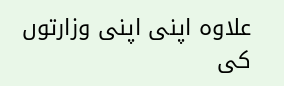علاوہ اپنی اپنی وزارتوں کی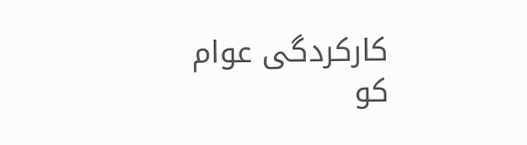کارکردگی عوام کو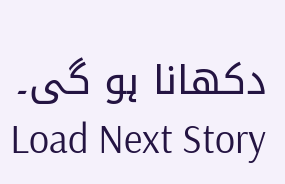دکھانا ہو گی۔
Load Next Story